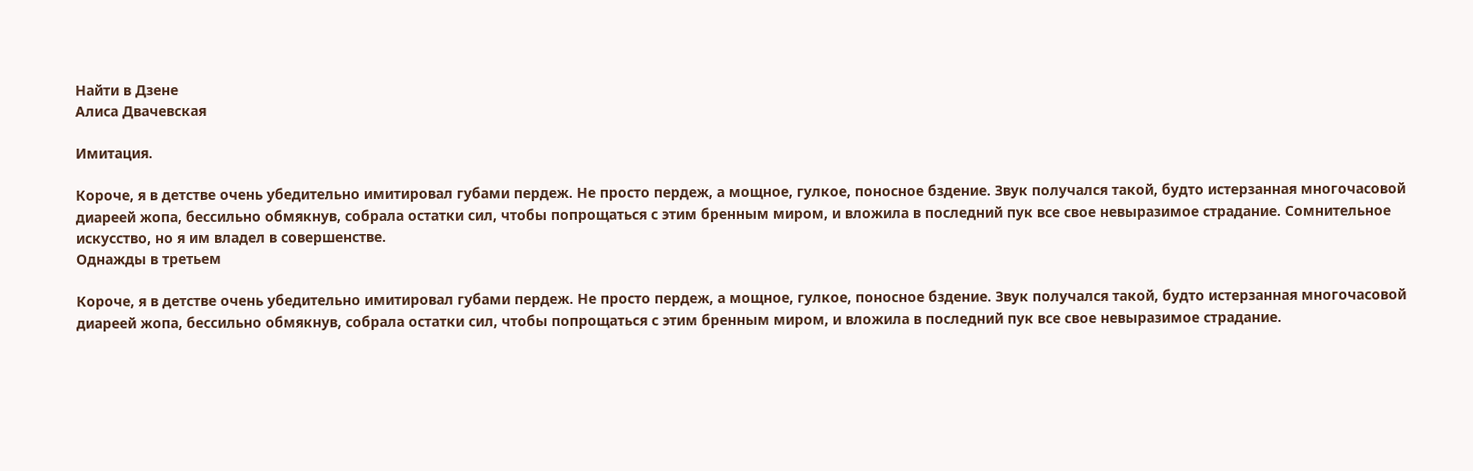Найти в Дзене
Алиса Двачевская

Имитация.

Короче, я в детстве очень убедительно имитировал губами пердеж. Не просто пердеж, а мощное, гулкое, поносное бздение. Звук получался такой, будто истерзанная многочасовой диареей жопа, бессильно обмякнув, собрала остатки сил, чтобы попрощаться с этим бренным миром, и вложила в последний пук все свое невыразимое страдание. Сомнительное искусство, но я им владел в совершенстве.
Однажды в третьем

Короче, я в детстве очень убедительно имитировал губами пердеж. Не просто пердеж, а мощное, гулкое, поносное бздение. Звук получался такой, будто истерзанная многочасовой диареей жопа, бессильно обмякнув, собрала остатки сил, чтобы попрощаться с этим бренным миром, и вложила в последний пук все свое невыразимое страдание.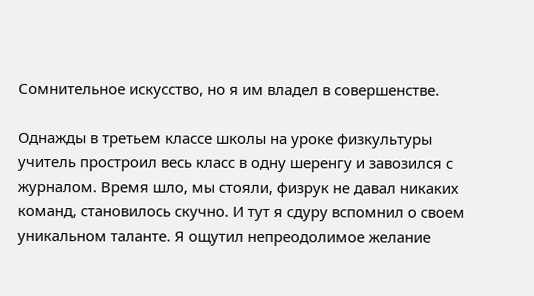Сомнительное искусство, но я им владел в совершенстве.

Однажды в третьем классе школы на уроке физкультуры учитель простроил весь класс в одну шеренгу и завозился с журналом. Время шло, мы стояли, физрук не давал никаких команд, становилось скучно. И тут я сдуру вспомнил о своем уникальном таланте. Я ощутил непреодолимое желание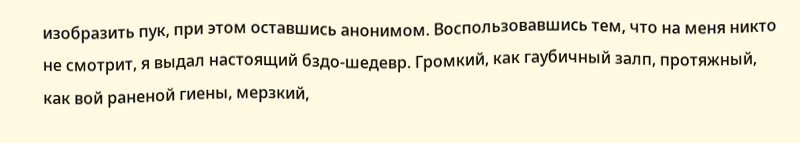изобразить пук, при этом оставшись анонимом. Воспользовавшись тем, что на меня никто не смотрит, я выдал настоящий бздо-шедевр. Громкий, как гаубичный залп, протяжный, как вой раненой гиены, мерзкий,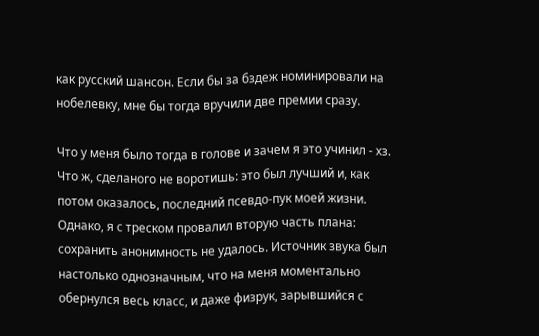как русский шансон. Если бы за бздеж номинировали на нобелевку, мне бы тогда вручили две премии сразу.

Что у меня было тогда в голове и зачем я это учинил - хз. Что ж, сделаного не воротишь: это был лучший и, как потом оказалось, последний псевдо-пук моей жизни. Однако, я с треском провалил вторую часть плана: сохранить анонимность не удалось. Источник звука был настолько однозначным, что на меня моментально обернулся весь класс, и даже физрук, зарывшийся с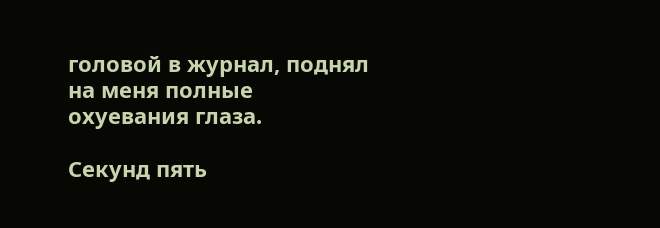головой в журнал, поднял на меня полные охуевания глаза.

Секунд пять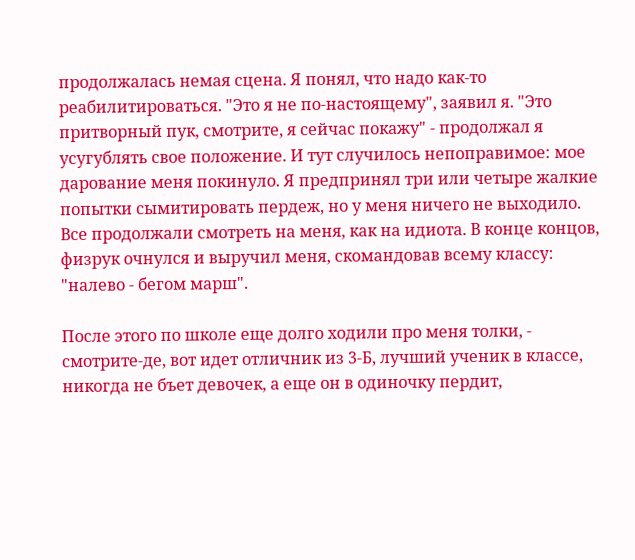продолжалась немая сцена. Я понял, что надо как-то реабилитироваться. "Это я не по-настоящему", заявил я. "Это притворный пук, смотрите, я сейчас покажу" - продолжал я усугублять свое положение. И тут случилось непоправимое: мое дарование меня покинуло. Я предпринял три или четыре жалкие попытки сымитировать пердеж, но у меня ничего не выходило. Все продолжали смотреть на меня, как на идиота. В конце концов, физрук очнулся и выручил меня, скомандовав всему классу: "налево - бегом марш".

После этого по школе еще долго ходили про меня толки, - смотрите-де, вот идет отличник из 3-Б, лучший ученик в классе, никогда не бъет девочек, а еще он в одиночку пердит,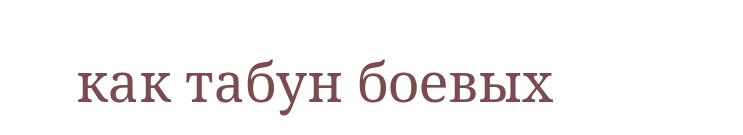как табун боевых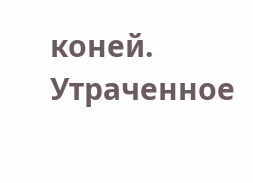коней. Утраченное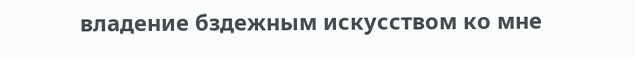владение бздежным искусством ко мне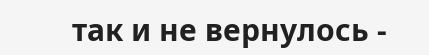так и не вернулось -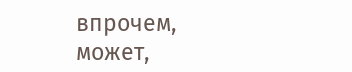впрочем, может,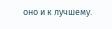оно и к лучшему.